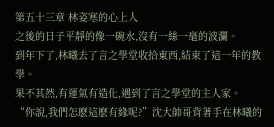第五十三章 林姿寒的心上人
之後的日子平靜的像一碗水,沒有一絲一毫的波瀾。
到年下了,林曦去了言之學堂收拾東西,結束了這一年的教學。
果不其然,有運氣有造化,遇到了言之學堂的主人家。
“你說,我們怎麽這麽有緣呢?”沈大帥哥背著手在林曦的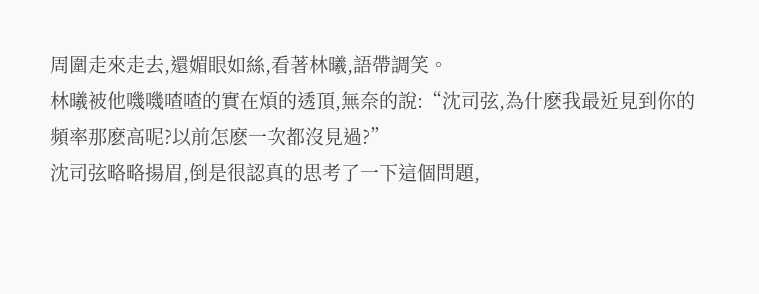周圍走來走去,還媚眼如絲,看著林曦,語帶調笑。
林曦被他嘰嘰喳喳的實在煩的透頂,無奈的說:“沈司弦,為什麽我最近見到你的頻率那麽高呢?以前怎麽一次都沒見過?”
沈司弦略略揚眉,倒是很認真的思考了一下這個問題,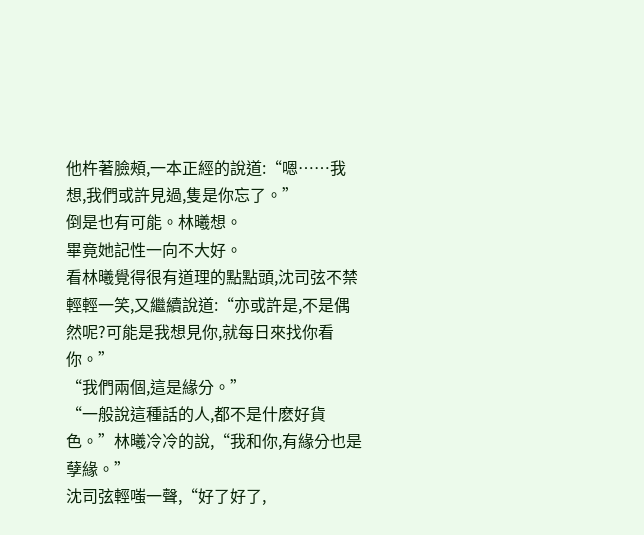他杵著臉頰,一本正經的說道:“嗯……我想,我們或許見過,隻是你忘了。”
倒是也有可能。林曦想。
畢竟她記性一向不大好。
看林曦覺得很有道理的點點頭,沈司弦不禁輕輕一笑,又繼續說道:“亦或許是,不是偶然呢?可能是我想見你,就每日來找你看你。”
“我們兩個,這是緣分。”
“一般說這種話的人,都不是什麽好貨色。”林曦冷冷的說,“我和你,有緣分也是孽緣。”
沈司弦輕嗤一聲,“好了好了,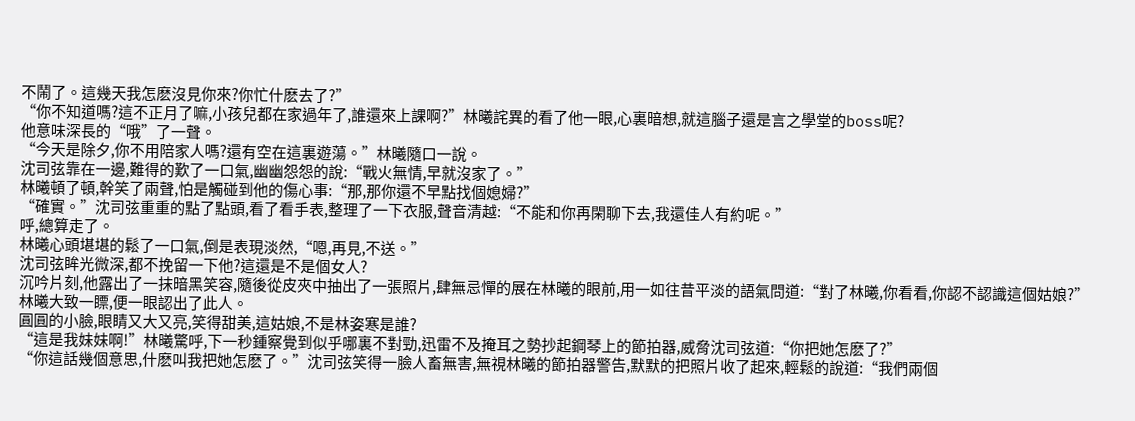不鬧了。這幾天我怎麽沒見你來?你忙什麽去了?”
“你不知道嗎?這不正月了嘛,小孩兒都在家過年了,誰還來上課啊?”林曦詫異的看了他一眼,心裏暗想,就這腦子還是言之學堂的boss呢?
他意味深長的“哦”了一聲。
“今天是除夕,你不用陪家人嗎?還有空在這裏遊蕩。”林曦隨口一說。
沈司弦靠在一邊,難得的歎了一口氣,幽幽怨怨的說:“戰火無情,早就沒家了。”
林曦頓了頓,幹笑了兩聲,怕是觸碰到他的傷心事:“那,那你還不早點找個媳婦?”
“確實。”沈司弦重重的點了點頭,看了看手表,整理了一下衣服,聲音清越:“不能和你再閑聊下去,我還佳人有約呢。”
呼,總算走了。
林曦心頭堪堪的鬆了一口氣,倒是表現淡然,“嗯,再見,不送。”
沈司弦眸光微深,都不挽留一下他?這還是不是個女人?
沉吟片刻,他露出了一抹暗黑笑容,隨後從皮夾中抽出了一張照片,肆無忌憚的展在林曦的眼前,用一如往昔平淡的語氣問道:“對了林曦,你看看,你認不認識這個姑娘?”
林曦大致一瞟,便一眼認出了此人。
圓圓的小臉,眼睛又大又亮,笑得甜美,這姑娘,不是林姿寒是誰?
“這是我妹妹啊!”林曦驚呼,下一秒鍾察覺到似乎哪裏不對勁,迅雷不及掩耳之勢抄起鋼琴上的節拍器,威脅沈司弦道:“你把她怎麽了?”
“你這話幾個意思,什麽叫我把她怎麽了。”沈司弦笑得一臉人畜無害,無視林曦的節拍器警告,默默的把照片收了起來,輕鬆的說道:“我們兩個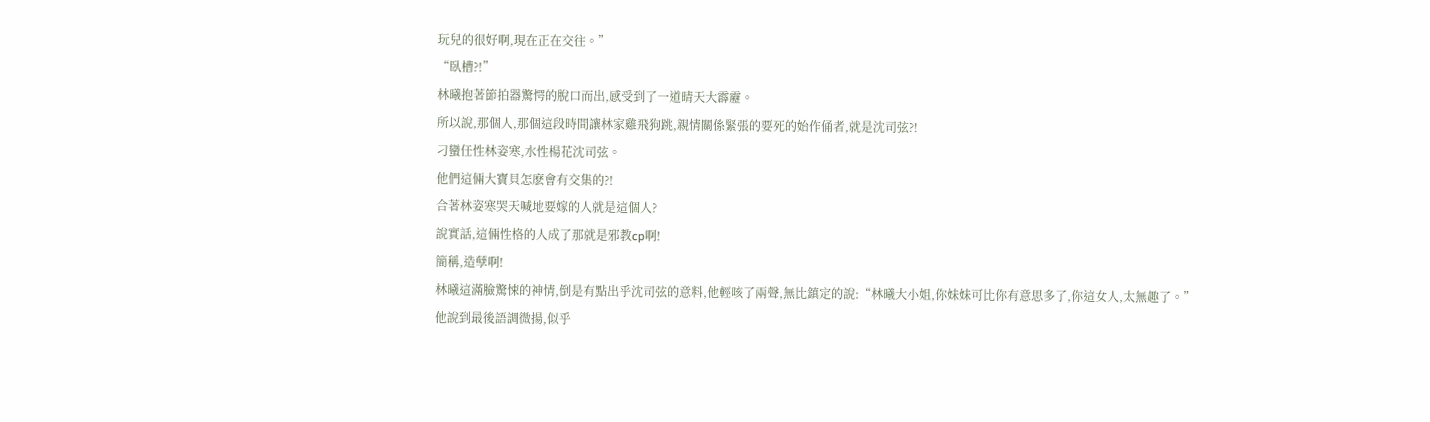玩兒的很好啊,現在正在交往。”
“臥槽?!”
林曦抱著節拍器驚愕的脫口而出,感受到了一道晴天大霹靂。
所以說,那個人,那個這段時間讓林家雞飛狗跳,親情關係緊張的要死的始作俑者,就是沈司弦?!
刁蠻任性林姿寒,水性楊花沈司弦。
他們這倆大寶貝怎麽會有交集的?!
合著林姿寒哭天喊地要嫁的人就是這個人?
說實話,這倆性格的人成了那就是邪教cp啊!
簡稱,造孽啊!
林曦這滿臉驚悚的神情,倒是有點出乎沈司弦的意料,他輕咳了兩聲,無比鎮定的說:“林曦大小姐,你妹妹可比你有意思多了,你這女人,太無趣了。”
他說到最後語調微揚,似乎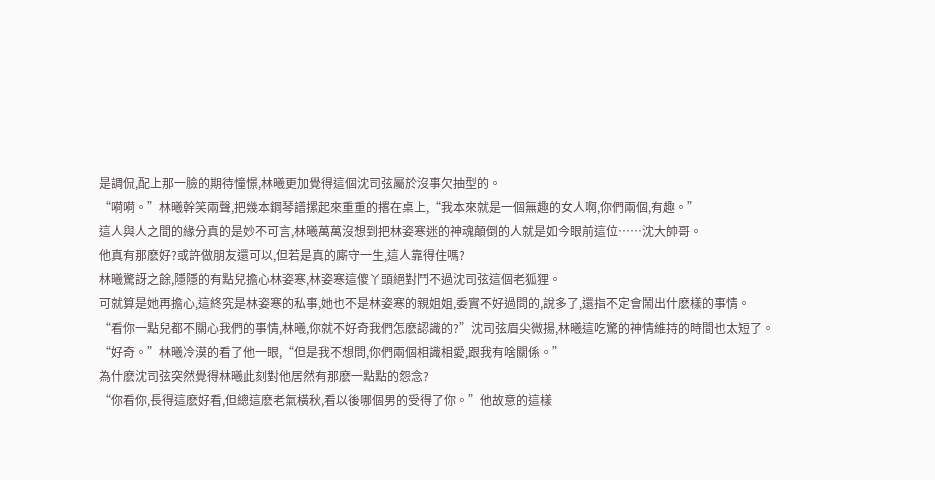是調侃,配上那一臉的期待憧憬,林曦更加覺得這個沈司弦屬於沒事欠抽型的。
“嗬嗬。”林曦幹笑兩聲,把幾本鋼琴譜摞起來重重的撂在桌上,“我本來就是一個無趣的女人啊,你們兩個,有趣。”
這人與人之間的緣分真的是妙不可言,林曦萬萬沒想到把林姿寒迷的神魂顛倒的人就是如今眼前這位……沈大帥哥。
他真有那麽好?或許做朋友還可以,但若是真的廝守一生,這人靠得住嗎?
林曦驚訝之餘,隱隱的有點兒擔心林姿寒,林姿寒這傻丫頭絕對鬥不過沈司弦這個老狐狸。
可就算是她再擔心,這終究是林姿寒的私事,她也不是林姿寒的親姐姐,委實不好過問的,說多了,還指不定會鬧出什麽樣的事情。
“看你一點兒都不關心我們的事情,林曦,你就不好奇我們怎麽認識的?”沈司弦眉尖微揚,林曦這吃驚的神情維持的時間也太短了。
“好奇。”林曦冷漠的看了他一眼,“但是我不想問,你們兩個相識相愛,跟我有啥關係。”
為什麽沈司弦突然覺得林曦此刻對他居然有那麽一點點的怨念?
“你看你,長得這麽好看,但總這麽老氣橫秋,看以後哪個男的受得了你。”他故意的這樣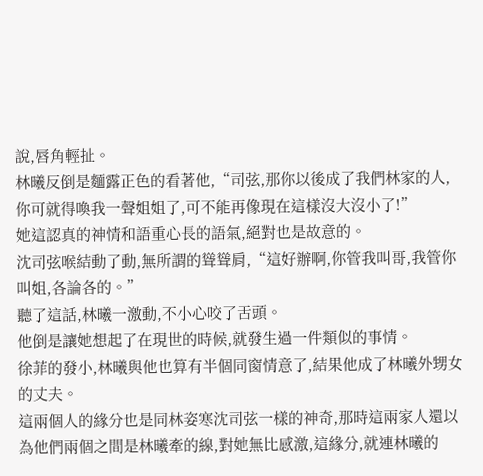說,唇角輕扯。
林曦反倒是麵露正色的看著他,“司弦,那你以後成了我們林家的人,你可就得喚我一聲姐姐了,可不能再像現在這樣沒大沒小了!”
她這認真的神情和語重心長的語氣,絕對也是故意的。
沈司弦喉結動了動,無所謂的聳聳肩,“這好辦啊,你管我叫哥,我管你叫姐,各論各的。”
聽了這話,林曦一激動,不小心咬了舌頭。
他倒是讓她想起了在現世的時候,就發生過一件類似的事情。
徐菲的發小,林曦與他也算有半個同窗情意了,結果他成了林曦外甥女的丈夫。
這兩個人的緣分也是同林姿寒沈司弦一樣的神奇,那時這兩家人還以為他們兩個之間是林曦牽的線,對她無比感激,這緣分,就連林曦的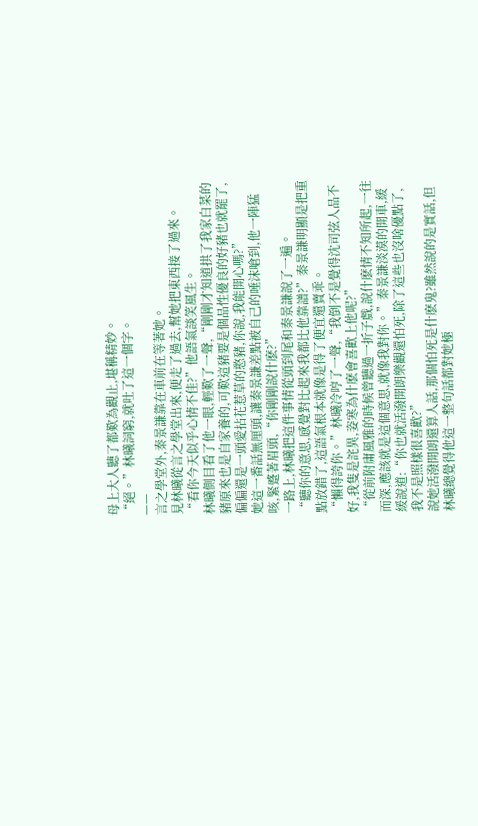母上大人聽了都歎為觀止,堪稱精妙。
“絕。”林曦詞窮,就吐了這一個字。
——
言之學堂外,秦景謙靠在車前在等著她。
見林曦從言之學堂出來,便走了過去,幫她把東西接了過來。
“看你今天似乎心情不佳?”他語氣談笑風生。
林曦側目看了他一眼,輕歎了一聲,“剛剛才知道拱了我家白菜的豬原來也是自家養的,可歎這豬要是個品性優良的好豬也就罷了,偏偏還是一頭愛拈花惹草的憨豬,你說,我能開心嗎?”
她這一番話無厘頭,讓秦景謙差點被自己的唾沫嗆到,他一陣猛咳,緊蹙著眉頭,“你剛剛說什麽?”
一路上,林曦把這件事情從頭到尾和秦景謙說了一遍。
“聽你的意思,感覺對比起來我都比他靠譜?”秦景謙明顯是把重點放錯了,這語氣根本就像是得了便宜還賣乖。
“懶得誇你。”林曦冷哼了一聲,“我倒不是覺得沈司弦人品不好,我隻是詫異,姿寒為什麽會喜歡上他呢?”
“從前附庸風雅的時候曾聽過一折子戲,說什麽情不知所起,一往而深,應該就是這個意思,就像我對你。”秦景謙淡漠的開車,緩緩說道:“你也就活潑開朗樂觀還怕死,除了這些也沒啥優點了,我不是照樣很喜歡?”
說她活潑開朗還算人話,那個怕死是什麽鬼?雖然說的是實話,但林曦總覺得他這一整句話都對她極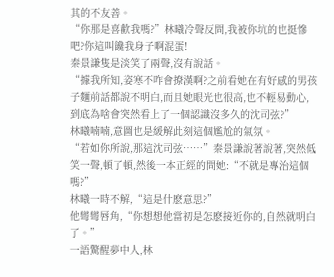其的不友善。
“你那是喜歡我嗎?”林曦冷聲反問,我被你坑的也挺慘吧?你這叫饞我身子啊混蛋!
秦景謙隻是淡笑了兩聲,沒有說話。
“據我所知,姿寒不咋會撩漢啊?之前看她在有好感的男孩子麵前話都說不明白,而且她眼光也很高,也不輕易動心,到底為啥會突然看上了一個認識沒多久的沈司弦?”
林曦喃喃,意圖也是緩解此刻這個尷尬的氣氛。
“若如你所說,那這沈司弦……”秦景謙說著說著,突然低笑一聲,頓了頓,然後一本正經的問她:“不就是專治這個嗎?”
林曦一時不解,“這是什麽意思?”
他彎彎唇角,“你想想他當初是怎麽接近你的,自然就明白了。”
一語驚醒夢中人,林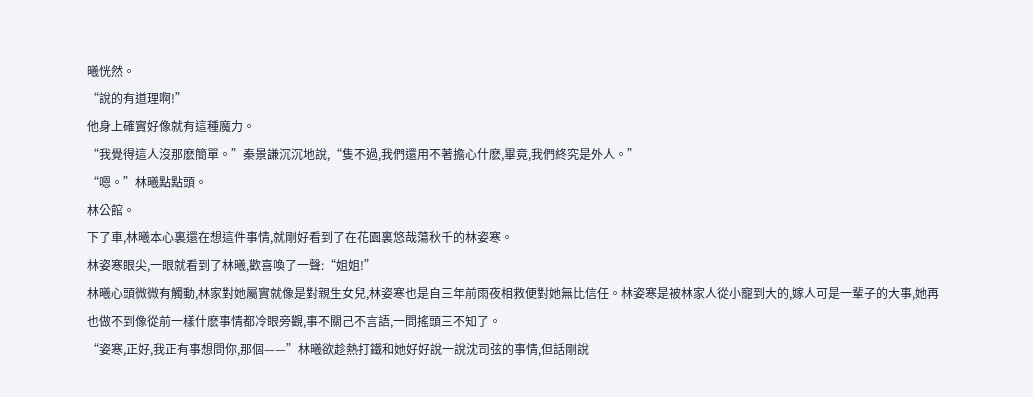曦恍然。
“說的有道理啊!”
他身上確實好像就有這種魔力。
“我覺得這人沒那麽簡單。”秦景謙沉沉地說,“隻不過,我們還用不著擔心什麽,畢竟,我們終究是外人。”
“嗯。”林曦點點頭。
林公館。
下了車,林曦本心裏還在想這件事情,就剛好看到了在花園裏悠哉蕩秋千的林姿寒。
林姿寒眼尖,一眼就看到了林曦,歡喜喚了一聲:“姐姐!”
林曦心頭微微有觸動,林家對她屬實就像是對親生女兒,林姿寒也是自三年前雨夜相救便對她無比信任。林姿寒是被林家人從小寵到大的,嫁人可是一輩子的大事,她再也做不到像從前一樣什麽事情都冷眼旁觀,事不關己不言語,一問搖頭三不知了。
“姿寒,正好,我正有事想問你,那個——”林曦欲趁熱打鐵和她好好說一說沈司弦的事情,但話剛說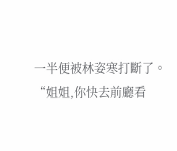一半便被林姿寒打斷了。
“姐姐,你快去前廳看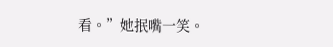看。”她抿嘴一笑。